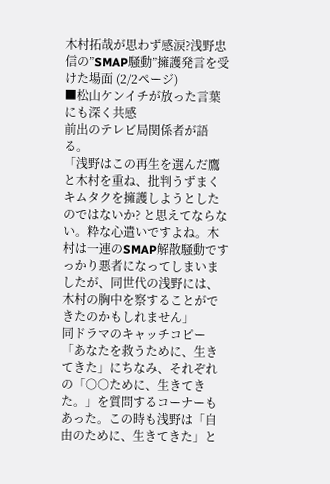木村拓哉が思わず感涙?浅野忠信の”SMAP騒動”擁護発言を受けた場面 (2/2ページ)
■松山ケンイチが放った言葉にも深く共感
前出のテレビ局関係者が語る。
「浅野はこの再生を選んだ鷹と木村を重ね、批判うずまくキムタクを擁護しようとしたのではないか? と思えてならない。粋な心遣いですよね。木村は一連のSMAP解散騒動ですっかり悪者になってしまいましたが、同世代の浅野には、木村の胸中を察することができたのかもしれません」
同ドラマのキャッチコピー「あなたを救うために、生きてきた」にちなみ、それぞれの「○○ために、生きてきた。」を質問するコーナーもあった。この時も浅野は「自由のために、生きてきた」と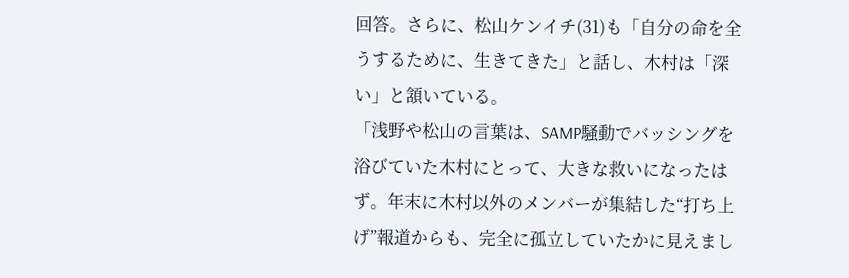回答。さらに、松山ケンイチ(31)も「自分の命を全うするために、生きてきた」と話し、木村は「深い」と頷いている。
「浅野や松山の言葉は、SAMP騒動でバッシングを浴びていた木村にとって、大きな救いになったはず。年末に木村以外のメンバーが集結した“打ち上げ”報道からも、完全に孤立していたかに見えまし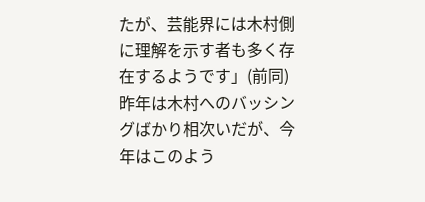たが、芸能界には木村側に理解を示す者も多く存在するようです」(前同)
昨年は木村へのバッシングばかり相次いだが、今年はこのよう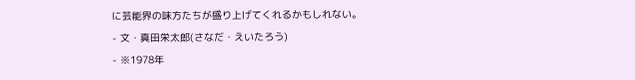に芸能界の味方たちが盛り上げてくれるかもしれない。
- 文・真田栄太郎(さなだ・えいたろう)
- ※1978年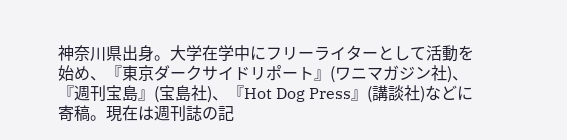神奈川県出身。大学在学中にフリーライターとして活動を始め、『東京ダークサイドリポート』(ワニマガジン社)、『週刊宝島』(宝島社)、『Hot Dog Press』(講談社)などに寄稿。現在は週刊誌の記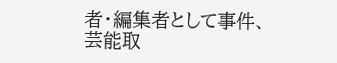者・編集者として事件、芸能取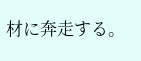材に奔走する。